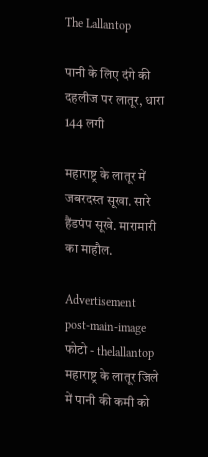The Lallantop

पानी के लिए दंगे की दहलीज पर लातूर, धारा 144 लगी

महाराष्ट्र के लातूर में जबरदस्त सूखा. सारे हैंडपंप सूखे. मारामारी का माहौल.

Advertisement
post-main-image
फोटो - thelallantop
महाराष्ट्र के लातूर जिले में पानी की कमी को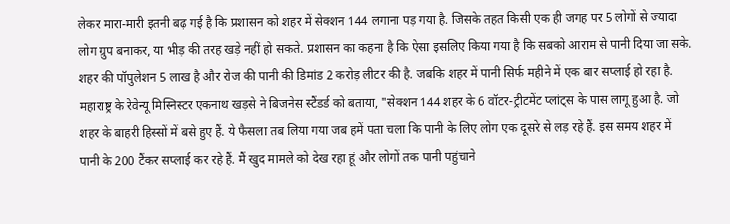लेकर मारा-मारी इतनी बढ़ गई है कि प्रशासन को शहर में सेक्शन 144 लगाना पड़ गया है. जिसके तहत किसी एक ही जगह पर 5 लोगों से ज्यादा लोग ग्रुप बनाकर, या भीड़ की तरह खड़े नहीं हो सकते. प्रशासन का कहना है कि ऐसा इसलिए किया गया है कि सबको आराम से पानी दिया जा सके. शहर की पॉपुलेशन 5 लाख है और रोज की पानी की डिमांड 2 करोड़ लीटर की है. जबकि शहर में पानी सिर्फ महीने में एक बार सप्लाई हो रहा है. महाराष्ट्र के रेवेन्यू मिस्निस्टर एकनाथ खड़से ने बिजनेस स्टैंडर्ड को बताया, "सेक्शन 144 शहर के 6 वॉटर-ट्रीटमेंट प्लांट्स के पास लागू हुआ है. जो शहर के बाहरी हिस्सों में बसे हुए हैं. ये फैसला तब लिया गया जब हमें पता चला कि पानी के लिए लोग एक दूसरे से लड़ रहे हैं. इस समय शहर में पानी के 200 टैंकर सप्लाई कर रहे हैं. मैं खुद मामले को देख रहा हूं और लोगों तक पानी पहुंचाने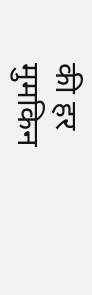की हर मुमकिन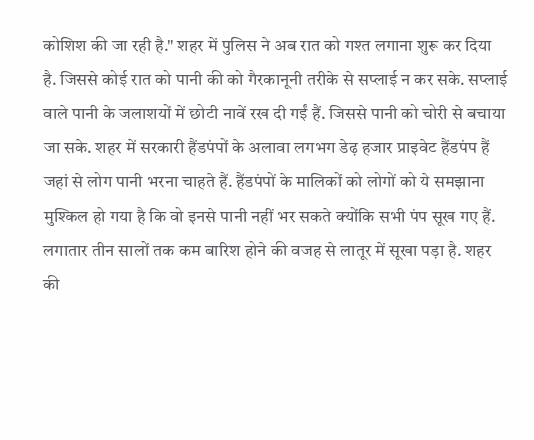कोशिश की जा रही है." शहर में पुलिस ने अब रात को गश्त लगाना शुरू कर दिया है. जिससे कोई रात को पानी की को गैरकानूनी तरीके से सप्लाई न कर सके. सप्लाई वाले पानी के जलाशयों में छोटी नावें रख दी गईं हैं. जिससे पानी को चोरी से बचाया जा सके. शहर में सरकारी हैंडपंपों के अलावा लगभग डेढ़ हजार प्राइवेट हैंडपंप हैं जहां से लोग पानी भरना चाहते हैं. हैंडपंपों के मालिकों को लोगों को ये समझाना मुश्किल हो गया है कि वो इनसे पानी नहीं भर सकते क्योंकि सभी पंप सूख गए हैं. लगातार तीन सालों तक कम बारिश होने की वजह से लातूर में सूखा पड़ा है. शहर की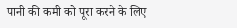पानी की कमी को पूरा करने के लिए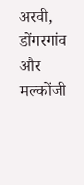अरवी, डोंगरगांव और मल्कोंजी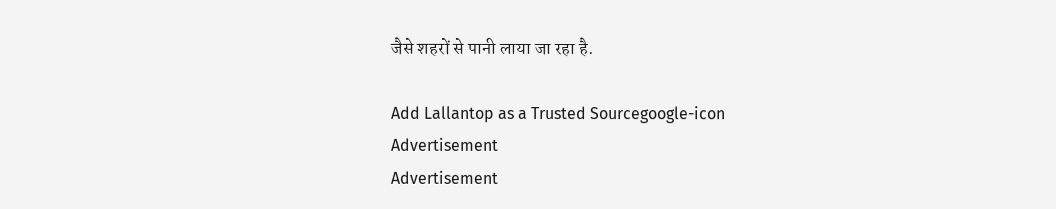जैसे शहरों से पानी लाया जा रहा है.

Add Lallantop as a Trusted Sourcegoogle-icon
Advertisement
Advertisement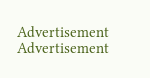Advertisement
Advertisement